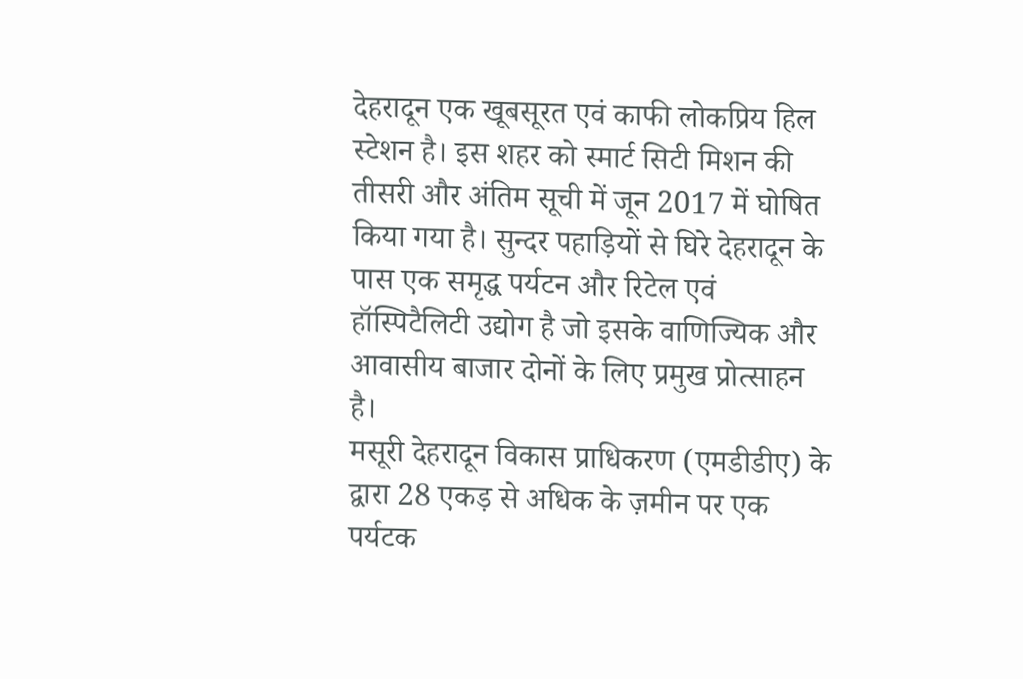देहरादून एक खूबसूरत एवं काफी लोकप्रिय हिल स्टेशन है। इस शहर को स्मार्ट सिटी मिशन की तीसरी और अंतिम सूची में जून 2017 में घोषित किया गया है। सुन्दर पहाड़ियों से घिरे देहरादून के पास एक समृद्ध पर्यटन और रिटेल एवं हॉस्पिटैलिटी उद्योग है जो इसके वाणिज्यिक और आवासीय बाजार दोनों के लिए प्रमुख प्रोत्साहन है।
मसूरी देहरादून विकास प्राधिकरण (एमडीडीए) के द्वारा 28 एकड़ से अधिक के ज़मीन पर एक पर्यटक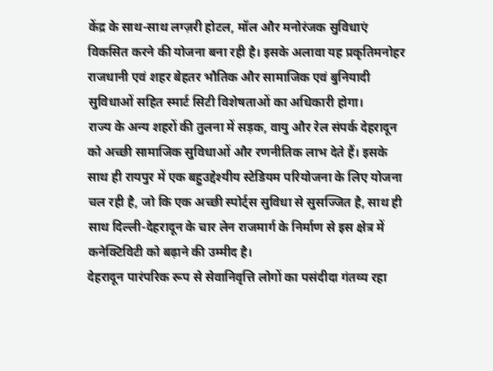केंद्र के साथ-साथ लग्ज़री होटल, मॉल और मनोरंजक सुविधाएं विकसित करने की योजना बना रही है। इसके अलावा यह प्रकृतिमनोहर राजधानी एवं शहर बेहतर भौतिक और सामाजिक एवं बुनियादी सुविधाओं सहित स्मार्ट सिटी विशेषताओं का अधिकारी होगा।
राज्य के अन्य शहरों की तुलना में सड़क, वायु और रेल संपर्क देहरादून को अच्छी सामाजिक सुविधाओं और रणनीतिक लाभ देते हैं। इसके साथ ही रायपुर में एक बहुउद्देश्यीय स्टेडियम परियोजना के लिए योजना चल रही है, जो कि एक अच्छी स्पोर्ट्स सुविधा से सुसज्जित है, साथ ही साथ दिल्ली-देहरादून के चार लेन राजमार्ग के निर्माण से इस क्षेत्र में कनेक्टिविटी को बढ़ाने की उम्मीद है।
देहरादून पारंपरिक रूप से सेवानिवृत्ति लोगों का पसंदीदा गंतव्य रहा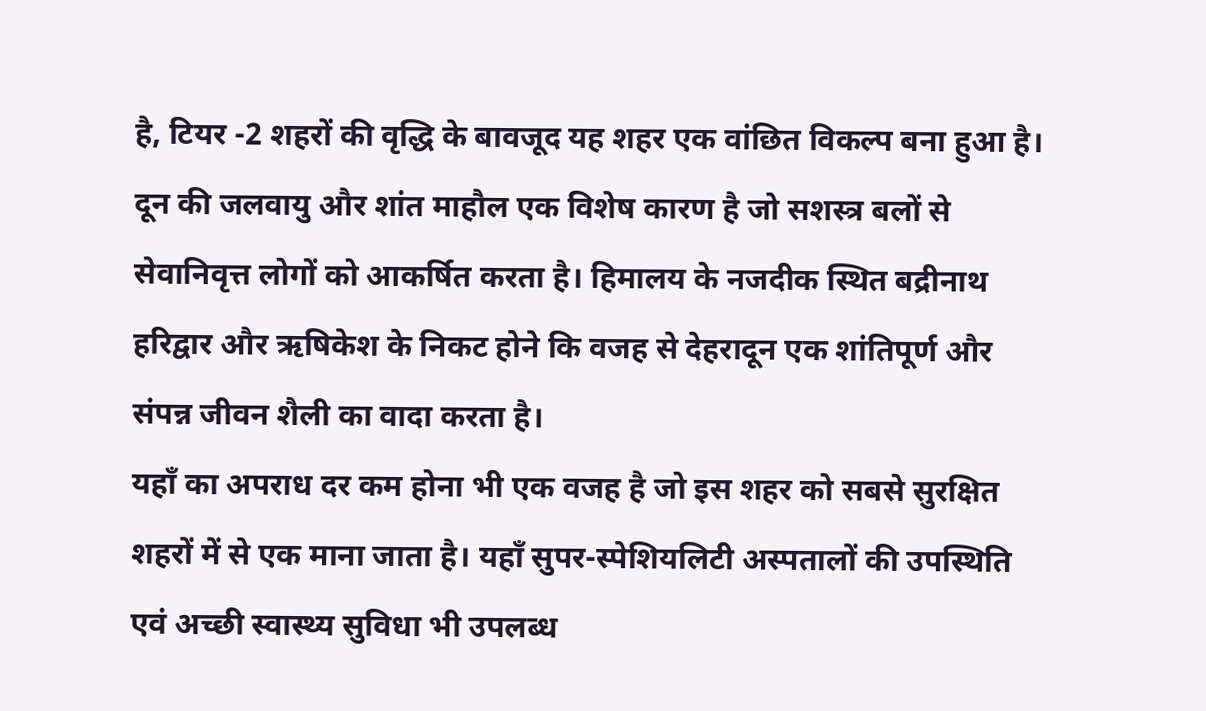है, टियर -2 शहरों की वृद्धि के बावजूद यह शहर एक वांछित विकल्प बना हुआ है। दून की जलवायु और शांत माहौल एक विशेष कारण है जो सशस्त्र बलों से सेवानिवृत्त लोगों को आकर्षित करता है। हिमालय के नजदीक स्थित बद्रीनाथ हरिद्वार और ऋषिकेश के निकट होने कि वजह से देहरादून एक शांतिपूर्ण और संपन्न जीवन शैली का वादा करता है।
यहाँ का अपराध दर कम होना भी एक वजह है जो इस शहर को सबसे सुरक्षित शहरों में से एक माना जाता है। यहाँ सुपर-स्पेशियलिटी अस्पतालों की उपस्थिति एवं अच्छी स्वास्थ्य सुविधा भी उपलब्ध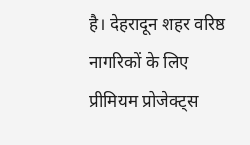है। देहरादून शहर वरिष्ठ नागरिकों के लिए
प्रीमियम प्रोजेक्ट्स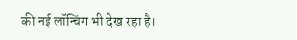की नई लॉन्चिंग भी देख रहा है।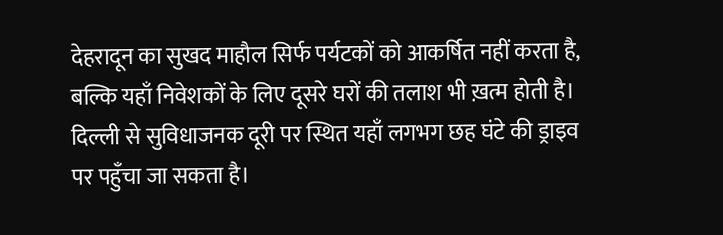देहरादून का सुखद माहौल सिर्फ पर्यटकों को आकर्षित नहीं करता है, बल्कि यहाँ निवेशकों के लिए दूसरे घरों की तलाश भी ख़त्म होती है। दिल्ली से सुविधाजनक दूरी पर स्थित यहाँ लगभग छह घंटे की ड्राइव पर पहुँचा जा सकता है।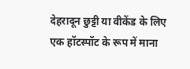देहरादून छुट्टी या वीकेंड के लिए एक हॉटस्पॉट के रूप में माना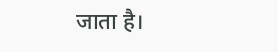जाता है।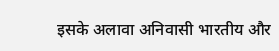इसके अलावा अनिवासी भारतीय और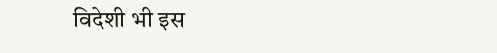विदेशी भी इस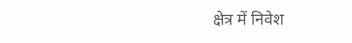क्षेत्र में निवेश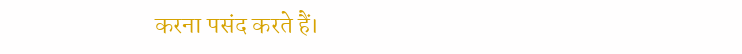करना पसंद करते हैं।